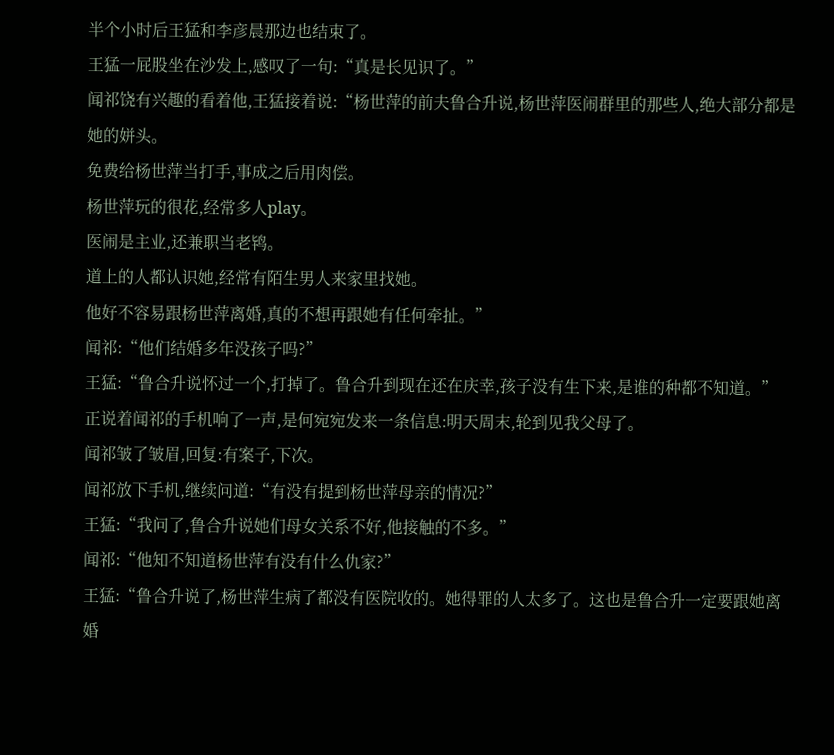半个小时后王猛和李彦晨那边也结束了。
王猛一屁股坐在沙发上,感叹了一句:“真是长见识了。”
闻祁饶有兴趣的看着他,王猛接着说:“杨世萍的前夫鲁合升说,杨世萍医闹群里的那些人,绝大部分都是她的姘头。
免费给杨世萍当打手,事成之后用肉偿。
杨世萍玩的很花,经常多人play。
医闹是主业,还兼职当老鸨。
道上的人都认识她,经常有陌生男人来家里找她。
他好不容易跟杨世萍离婚,真的不想再跟她有任何牵扯。”
闻祁:“他们结婚多年没孩子吗?”
王猛:“鲁合升说怀过一个,打掉了。鲁合升到现在还在庆幸,孩子没有生下来,是谁的种都不知道。”
正说着闻祁的手机响了一声,是何宛宛发来一条信息:明天周末,轮到见我父母了。
闻祁皱了皱眉,回复:有案子,下次。
闻祁放下手机,继续问道:“有没有提到杨世萍母亲的情况?”
王猛:“我问了,鲁合升说她们母女关系不好,他接触的不多。”
闻祁:“他知不知道杨世萍有没有什么仇家?”
王猛:“鲁合升说了,杨世萍生病了都没有医院收的。她得罪的人太多了。这也是鲁合升一定要跟她离婚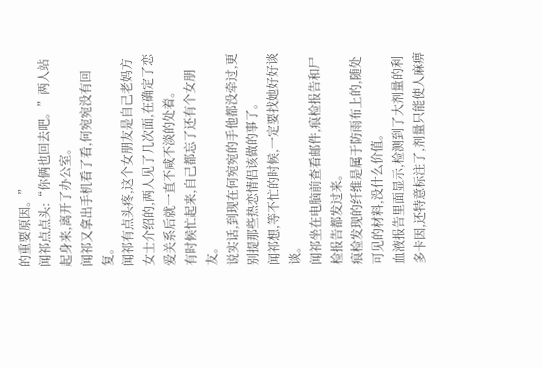的重要原因。”
闻祁点点头:“你俩也回去吧。”两人站起身来,离开了办公室。
闻祁又拿出手机看了看,何宛宛没有回复。
闻祁有点头疼,这个女朋友是自己老妈方女士介绍的,两人见了几次面,在确定了恋爱关系后就一直不咸不淡的处着。
有时候忙起来,自己都忘了还有个女朋友。
说实话,到现在何宛宛的手他都没牵过,更别提那些热恋情侣该做的事了。
闻祁想,等不忙的时候,一定要找她好好谈谈。
闻祁坐在电脑前查看邮件,痕检报告和尸检报告都发过来。
痕检发现的纤维是属于防雨布上的,随处可见的材料,没什么价值。
血液报告里面显示,检测到了大剂量的利多卡因,还特意标注了,剂量只能使人麻痹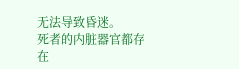无法导致昏迷。
死者的内脏器官都存在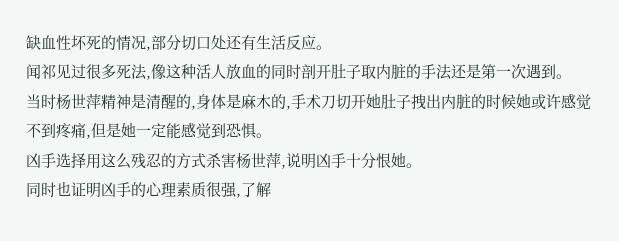缺血性坏死的情况,部分切口处还有生活反应。
闻祁见过很多死法,像这种活人放血的同时剖开肚子取内脏的手法还是第一次遇到。
当时杨世萍精神是清醒的,身体是麻木的,手术刀切开她肚子拽出内脏的时候她或许感觉不到疼痛,但是她一定能感觉到恐惧。
凶手选择用这么残忍的方式杀害杨世萍,说明凶手十分恨她。
同时也证明凶手的心理素质很强,了解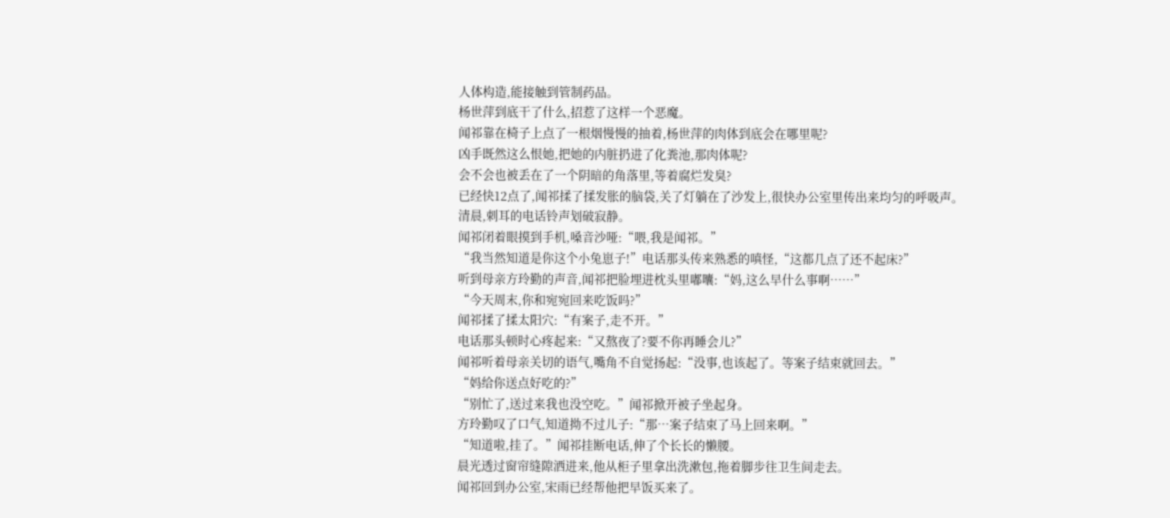人体构造,能接触到管制药品。
杨世萍到底干了什么,招惹了这样一个恶魔。
闻祁靠在椅子上点了一根烟慢慢的抽着,杨世萍的肉体到底会在哪里呢?
凶手既然这么恨她,把她的内脏扔进了化粪池,那肉体呢?
会不会也被丢在了一个阴暗的角落里,等着腐烂发臭?
已经快12点了,闻祁揉了揉发胀的脑袋,关了灯躺在了沙发上,很快办公室里传出来均匀的呼吸声。
清晨,刺耳的电话铃声划破寂静。
闻祁闭着眼摸到手机,嗓音沙哑:“喂,我是闻祁。”
“我当然知道是你这个小兔崽子!”电话那头传来熟悉的嗔怪,“这都几点了还不起床?”
听到母亲方玲勤的声音,闻祁把脸埋进枕头里嘟囔:“妈,这么早什么事啊……”
“今天周末,你和宛宛回来吃饭吗?”
闻祁揉了揉太阳穴:“有案子,走不开。”
电话那头顿时心疼起来:“又熬夜了?要不你再睡会儿?”
闻祁听着母亲关切的语气,嘴角不自觉扬起:“没事,也该起了。等案子结束就回去。”
“妈给你送点好吃的?”
“别忙了,送过来我也没空吃。”闻祁掀开被子坐起身。
方玲勤叹了口气,知道拗不过儿子:“那…案子结束了马上回来啊。”
“知道啦,挂了。”闻祁挂断电话,伸了个长长的懒腰。
晨光透过窗帘缝隙洒进来,他从柜子里拿出洗漱包,拖着脚步往卫生间走去。
闻祁回到办公室,宋雨已经帮他把早饭买来了。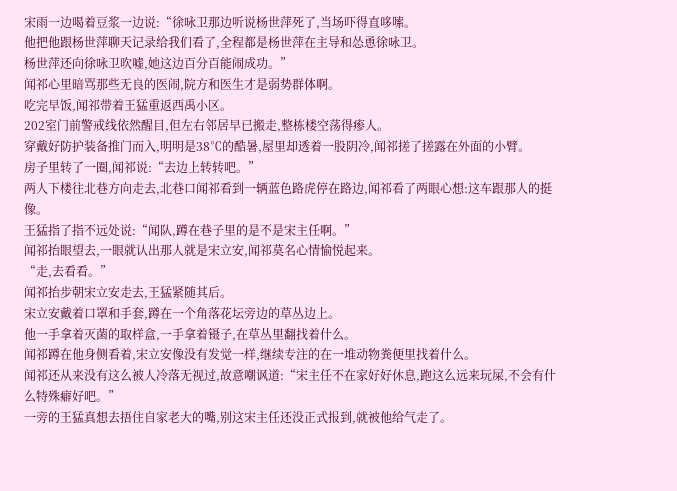宋雨一边喝着豆浆一边说:“徐咏卫那边听说杨世萍死了,当场吓得直哆嗦。
他把他跟杨世萍聊天记录给我们看了,全程都是杨世萍在主导和怂恿徐咏卫。
杨世萍还向徐咏卫吹嘘,她这边百分百能闹成功。”
闻祁心里暗骂那些无良的医闹,院方和医生才是弱势群体啊。
吃完早饭,闻祁带着王猛重返西禹小区。
202室门前警戒线依然醒目,但左右邻居早已搬走,整栋楼空荡得瘆人。
穿戴好防护装备推门而入,明明是38℃的酷暑,屋里却透着一股阴冷,闻祁搓了搓露在外面的小臂。
房子里转了一圈,闻祁说:“去边上转转吧。”
两人下楼往北巷方向走去,北巷口闻祁看到一辆蓝色路虎停在路边,闻祁看了两眼心想:这车跟那人的挺像。
王猛指了指不远处说:“闻队,蹲在巷子里的是不是宋主任啊。”
闻祁抬眼望去,一眼就认出那人就是宋立安,闻祁莫名心情愉悦起来。
“走,去看看。”
闻祁抬步朝宋立安走去,王猛紧随其后。
宋立安戴着口罩和手套,蹲在一个角落花坛旁边的草丛边上。
他一手拿着灭菌的取样盒,一手拿着镊子,在草丛里翻找着什么。
闻祁蹲在他身侧看着,宋立安像没有发觉一样,继续专注的在一堆动物粪便里找着什么。
闻祁还从来没有这么被人冷落无视过,故意嘲讽道:“宋主任不在家好好休息,跑这么远来玩屎,不会有什么特殊癖好吧。”
一旁的王猛真想去捂住自家老大的嘴,别这宋主任还没正式报到,就被他给气走了。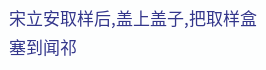宋立安取样后,盖上盖子,把取样盒塞到闻祁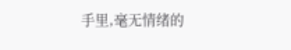手里,毫无情绪的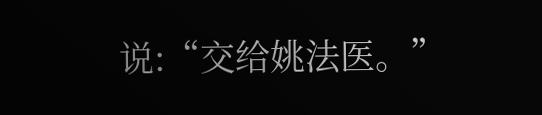说:“交给姚法医。”